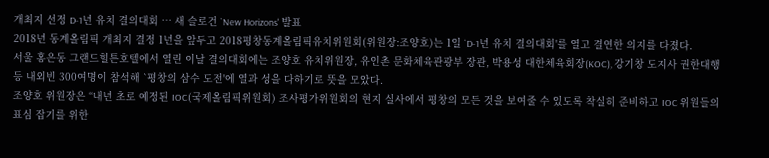개최지 선정 D-1년 유치 결의대회 … 새 슬로건 `New Horizons' 발표
2018년 동계올림픽 개최지 결정 1년을 앞두고 2018평창동계올림픽유치위원회(위원장:조양호)는 1일 `D-1년 유치 결의대회'를 열고 결연한 의지를 다졌다.
서울 홍은동 그랜드힐튼호텔에서 열린 이날 결의대회에는 조양호 유치위원장, 유인촌 문화체육관광부 장관, 박용성 대한체육회장(KOC), 강기창 도지사 권한대행 등 내외빈 300여명이 참석해 `평창의 삼수 도전'에 열과 성을 다하기로 뜻을 모았다.
조양호 위원장은 “내년 초로 예정된 IOC(국제올림픽위원회) 조사평가위원회의 현지 실사에서 평창의 모든 것을 보여줄 수 있도록 착실히 준비하고 IOC 위원들의 표심 잡기를 위한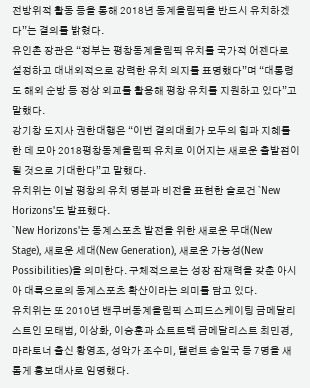전방위적 활동 등을 통해 2018년 동계올림픽을 반드시 유치하겠다”는 결의를 밝혔다.
유인촌 장관은 “정부는 평창동계올림픽 유치를 국가적 어젠다로 설정하고 대내외적으로 강력한 유치 의지를 표명했다”며 “대통령도 해외 순방 등 정상 외교를 활용해 평창 유치를 지원하고 있다”고 말했다.
강기창 도지사 권한대행은 “이번 결의대회가 모두의 힘과 지혜를 한 데 모아 2018평창동계올림픽 유치로 이어지는 새로운 출발점이 될 것으로 기대한다”고 말했다.
유치위는 이날 평창의 유치 명분과 비전을 표현한 슬로건 `New Horizons'도 발표했다.
`New Horizons'는 동계스포츠 발전을 위한 새로운 무대(New Stage), 새로운 세대(New Generation), 새로운 가능성(New Possibilities)을 의미한다. 구체적으로는 성장 잠재력을 갖춘 아시아 대륙으로의 동계스포츠 확산이라는 의미를 담고 있다.
유치위는 또 2010년 밴쿠버동계올림픽 스피드스케이팅 금메달리스트인 모태범, 이상화, 이승훈과 쇼트트랙 금메달리스트 최민경, 마라토너 출신 황영조, 성악가 조수미, 탤런트 송일국 등 7명을 새롭게 홍보대사로 임명했다.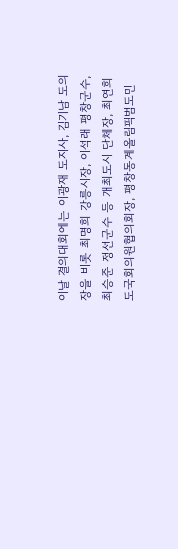이날 결의대회에는 이광재 도지사, 김기남 도의장을 비롯 최명희 강릉시장, 이석래 평창군수, 최승준 정선군수 등 개최도시 단체장, 최연희 도국회의원협의회장, 평창동계올림픽범도민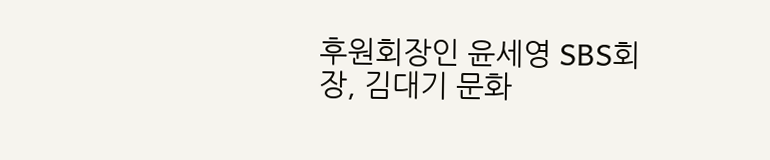후원회장인 윤세영 SBS회장, 김대기 문화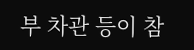부 차관 등이 참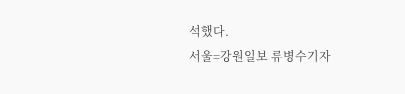석했다.
서울=강원일보 류병수기자